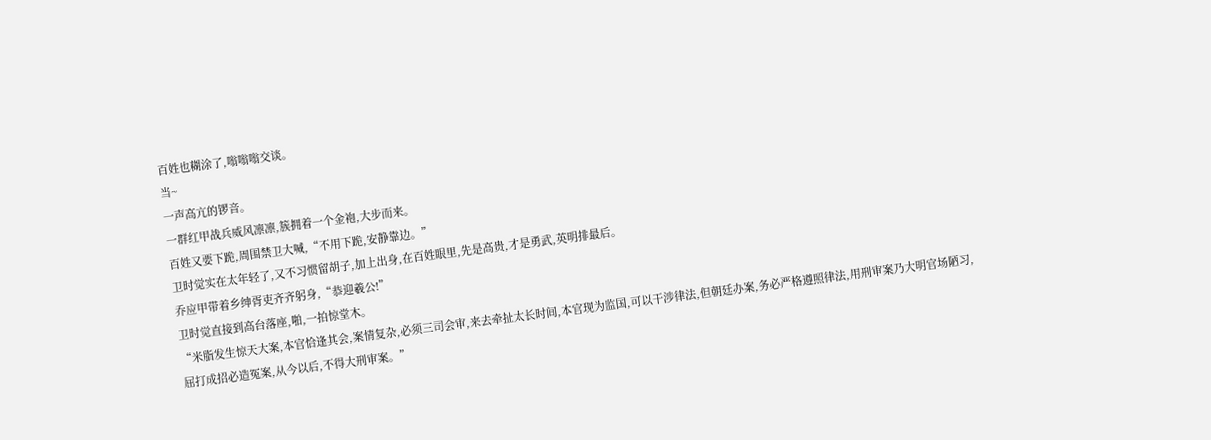百姓也糊涂了,嗡嗡嗡交谈。
当~
一声高亢的锣音。
一群红甲战兵威风凛凛,簇拥着一个金袍,大步而来。
百姓又要下跪,周围禁卫大喊,“不用下跪,安静靠边。”
卫时觉实在太年轻了,又不习惯留胡子,加上出身,在百姓眼里,先是高贵,才是勇武,英明排最后。
乔应甲带着乡绅胥吏齐齐躬身,“恭迎羲公!”
卫时觉直接到高台落座,啪,一拍惊堂木。
“米脂发生惊天大案,本官恰逢其会,案情复杂,必须三司会审,来去牵扯太长时间,本官现为监国,可以干涉律法,但朝廷办案,务必严格遵照律法,用刑审案乃大明官场陋习,屈打成招必造冤案,从今以后,不得大刑审案。”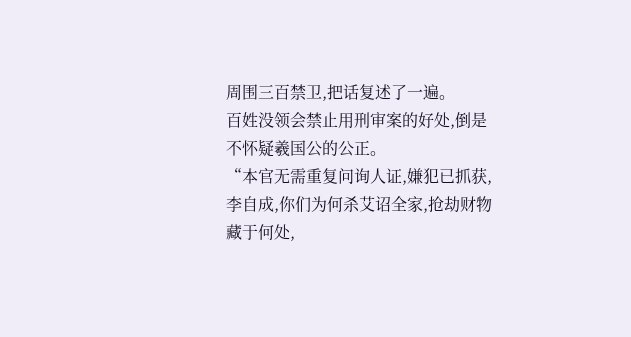周围三百禁卫,把话复述了一遍。
百姓没领会禁止用刑审案的好处,倒是不怀疑羲国公的公正。
“本官无需重复问询人证,嫌犯已抓获,李自成,你们为何杀艾诏全家,抢劫财物藏于何处,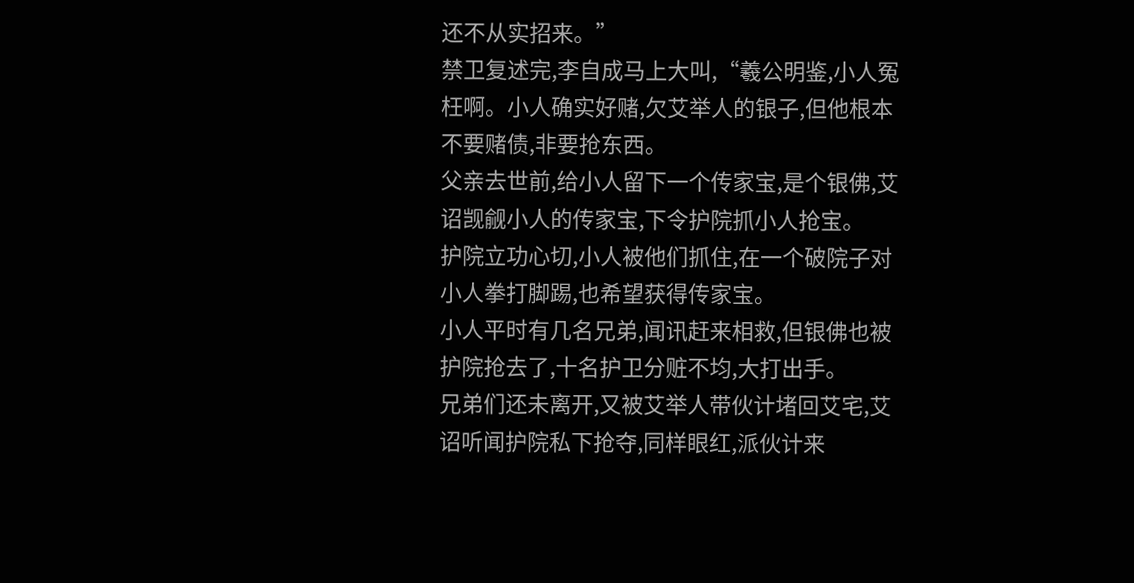还不从实招来。”
禁卫复述完,李自成马上大叫,“羲公明鉴,小人冤枉啊。小人确实好赌,欠艾举人的银子,但他根本不要赌债,非要抢东西。
父亲去世前,给小人留下一个传家宝,是个银佛,艾诏觊觎小人的传家宝,下令护院抓小人抢宝。
护院立功心切,小人被他们抓住,在一个破院子对小人拳打脚踢,也希望获得传家宝。
小人平时有几名兄弟,闻讯赶来相救,但银佛也被护院抢去了,十名护卫分赃不均,大打出手。
兄弟们还未离开,又被艾举人带伙计堵回艾宅,艾诏听闻护院私下抢夺,同样眼红,派伙计来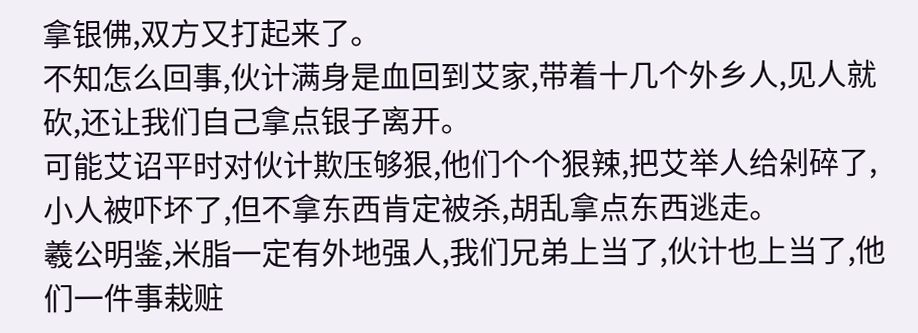拿银佛,双方又打起来了。
不知怎么回事,伙计满身是血回到艾家,带着十几个外乡人,见人就砍,还让我们自己拿点银子离开。
可能艾诏平时对伙计欺压够狠,他们个个狠辣,把艾举人给剁碎了,小人被吓坏了,但不拿东西肯定被杀,胡乱拿点东西逃走。
羲公明鉴,米脂一定有外地强人,我们兄弟上当了,伙计也上当了,他们一件事栽赃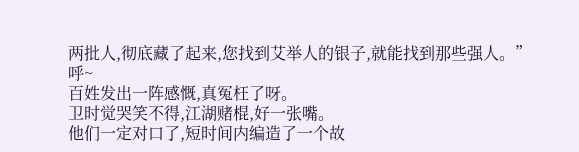两批人,彻底藏了起来,您找到艾举人的银子,就能找到那些强人。”
呼~
百姓发出一阵感慨,真冤枉了呀。
卫时觉哭笑不得,江湖赌棍,好一张嘴。
他们一定对口了,短时间内编造了一个故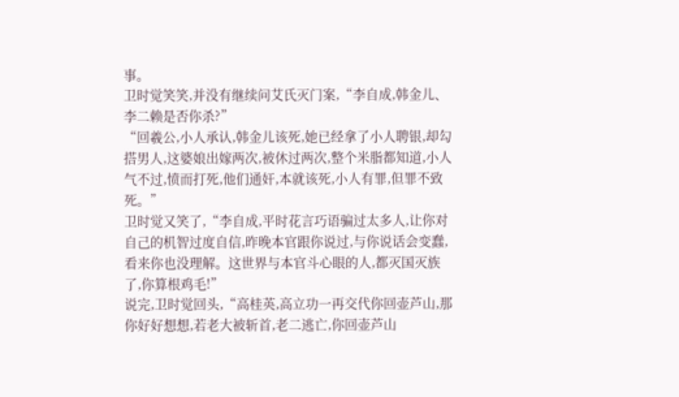事。
卫时觉笑笑,并没有继续问艾氏灭门案,“李自成,韩金儿、李二赖是否你杀?”
“回羲公,小人承认,韩金儿该死,她已经拿了小人聘银,却勾搭男人,这婆娘出嫁两次,被休过两次,整个米脂都知道,小人气不过,愤而打死,他们通奸,本就该死,小人有罪,但罪不致死。”
卫时觉又笑了,“李自成,平时花言巧语骗过太多人,让你对自己的机智过度自信,昨晚本官跟你说过,与你说话会变蠢,看来你也没理解。这世界与本官斗心眼的人,都灭国灭族了,你算根鸡毛!”
说完,卫时觉回头,“高桂英,高立功一再交代你回壶芦山,那你好好想想,若老大被斩首,老二逃亡,你回壶芦山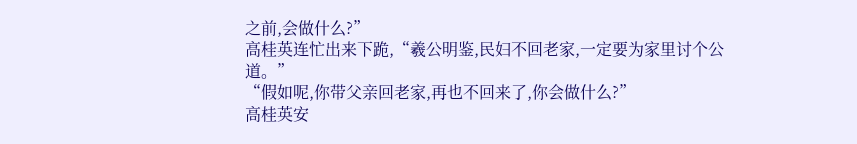之前,会做什么?”
高桂英连忙出来下跪,“羲公明鉴,民妇不回老家,一定要为家里讨个公道。”
“假如呢,你带父亲回老家,再也不回来了,你会做什么?”
高桂英安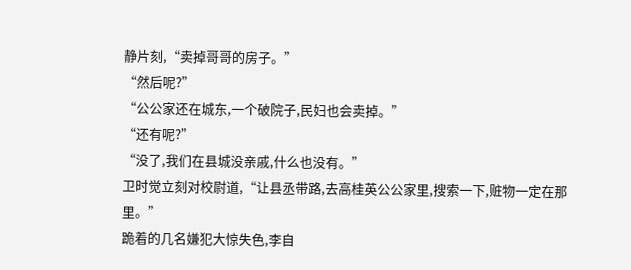静片刻,“卖掉哥哥的房子。”
“然后呢?”
“公公家还在城东,一个破院子,民妇也会卖掉。”
“还有呢?”
“没了,我们在县城没亲戚,什么也没有。”
卫时觉立刻对校尉道,“让县丞带路,去高桂英公公家里,搜索一下,赃物一定在那里。”
跪着的几名嫌犯大惊失色,李自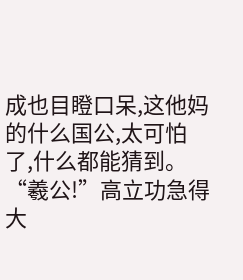成也目瞪口呆,这他妈的什么国公,太可怕了,什么都能猜到。
“羲公!”高立功急得大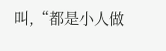叫,“都是小人做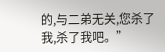的,与二弟无关,您杀了我,杀了我吧。”